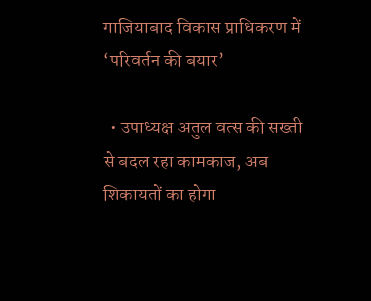गाजियाबाद विकास प्राधिकरण में ‘परिवर्तन की बयार’

  • उपाध्यक्ष अतुल वत्स की सख्ती से बदल रहा कामकाज, अब शिकायतों का होगा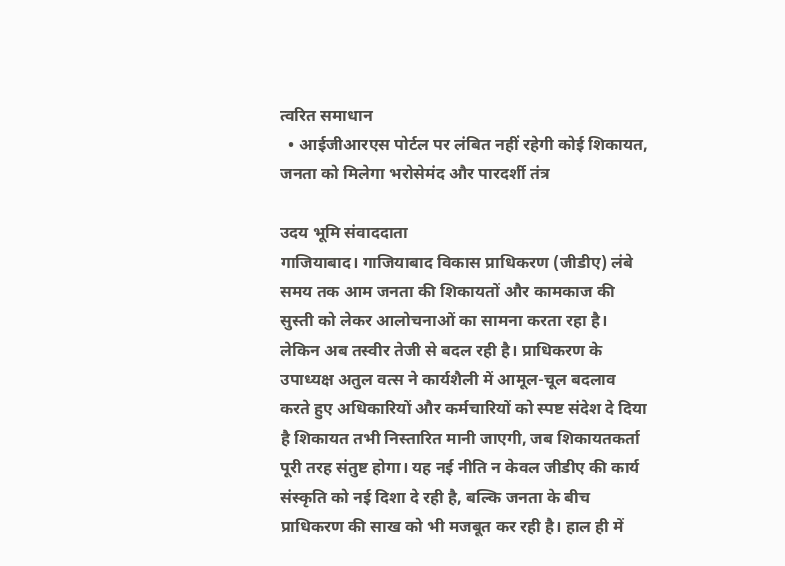त्वरित समाधान
  • आईजीआरएस पोर्टल पर लंबित नहीं रहेगी कोई शिकायत, जनता को मिलेगा भरोसेमंद और पारदर्शी तंत्र

उदय भूमि संवाददाता
गाजियाबाद। गाजियाबाद विकास प्राधिकरण (जीडीए) लंबे समय तक आम जनता की शिकायतों और कामकाज की सुस्ती को लेकर आलोचनाओं का सामना करता रहा है। लेकिन अब तस्वीर तेजी से बदल रही है। प्राधिकरण के उपाध्यक्ष अतुल वत्स ने कार्यशैली में आमूल-चूल बदलाव करते हुए अधिकारियों और कर्मचारियों को स्पष्ट संदेश दे दिया है शिकायत तभी निस्तारित मानी जाएगी, जब शिकायतकर्ता पूरी तरह संतुष्ट होगा। यह नई नीति न केवल जीडीए की कार्य संस्कृति को नई दिशा दे रही है, बल्कि जनता के बीच प्राधिकरण की साख को भी मजबूत कर रही है। हाल ही में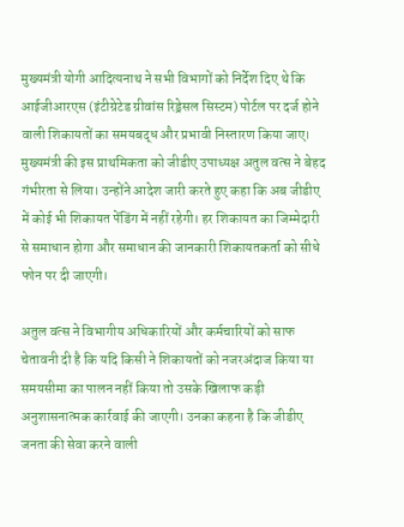मुख्यमंत्री योगी आदित्यनाथ ने सभी विभागों को निर्देश दिए थे कि आईजीआरएस (इंटीग्रेटेड ग्रीवांस रिड्रेसल सिस्टम) पोर्टल पर दर्ज होने वाली शिकायतों का समयबद्ध और प्रभावी निस्तारण किया जाए। मुख्यमंत्री की इस प्राथमिकता को जीडीए उपाध्यक्ष अतुल वत्स ने बेहद गंभीरता से लिया। उन्होंने आदेश जारी करते हुए कहा कि अब जीडीए में कोई भी शिकायत पेंडिंग में नहीं रहेगी। हर शिकायत का जिम्मेदारी से समाधान होगा और समाधान की जानकारी शिकायतकर्ता को सीधे फोन पर दी जाएगी।

अतुल वत्स ने विभागीय अधिकारियों और कर्मचारियों को साफ चेतावनी दी है कि यदि किसी ने शिकायतों को नजरअंदाज किया या समयसीमा का पालन नहीं किया तो उसके खिलाफ कड़ी अनुशासनात्मक कार्रवाई की जाएगी। उनका कहना है कि जीडीए जनता की सेवा करने वाली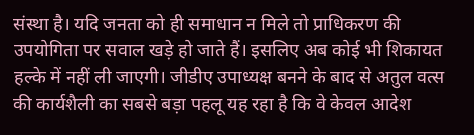संस्था है। यदि जनता को ही समाधान न मिले तो प्राधिकरण की उपयोगिता पर सवाल खड़े हो जाते हैं। इसलिए अब कोई भी शिकायत हल्के में नहीं ली जाएगी। जीडीए उपाध्यक्ष बनने के बाद से अतुल वत्स की कार्यशैली का सबसे बड़ा पहलू यह रहा है कि वे केवल आदेश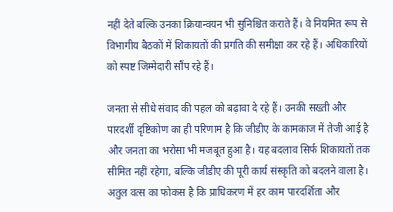नहीं देते बल्कि उनका क्रियान्वयन भी सुनिश्चित कराते हैं। वे नियमित रूप से विभागीय बैठकों में शिकायतों की प्रगति की समीक्षा कर रहे हैं। अधिकारियों को स्पष्ट जिम्मेदारी सौंप रहे हैं।

जनता से सीधे संवाद की पहल को बढ़ावा दे रहे हैं। उनकी सख्ती और पारदर्शी दृष्टिकोण का ही परिणाम है कि जीडीए के कामकाज में तेजी आई है और जनता का भरोसा भी मजबूत हुआ है। यह बदलाव सिर्फ शिकायतों तक सीमित नहीं रहेगा, बल्कि जीडीए की पूरी कार्य संस्कृति को बदलने वाला है। अतुल वत्स का फोकस है कि प्राधिकरण में हर काम पारदर्शिता और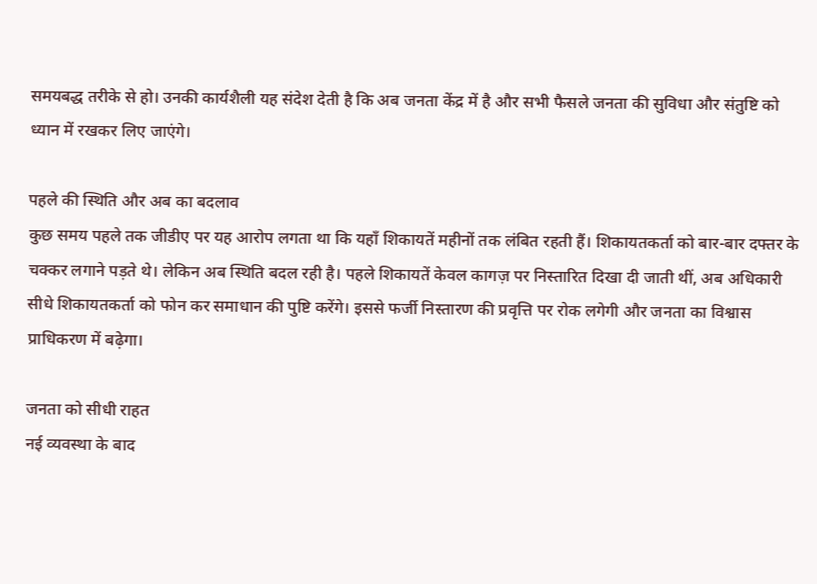समयबद्ध तरीके से हो। उनकी कार्यशैली यह संदेश देती है कि अब जनता केंद्र में है और सभी फैसले जनता की सुविधा और संतुष्टि को ध्यान में रखकर लिए जाएंगे।

पहले की स्थिति और अब का बदलाव
कुछ समय पहले तक जीडीए पर यह आरोप लगता था कि यहाँ शिकायतें महीनों तक लंबित रहती हैं। शिकायतकर्ता को बार-बार दफ्तर के चक्कर लगाने पड़ते थे। लेकिन अब स्थिति बदल रही है। पहले शिकायतें केवल कागज़ पर निस्तारित दिखा दी जाती थीं, अब अधिकारी सीधे शिकायतकर्ता को फोन कर समाधान की पुष्टि करेंगे। इससे फर्जी निस्तारण की प्रवृत्ति पर रोक लगेगी और जनता का विश्वास प्राधिकरण में बढ़ेगा।

जनता को सीधी राहत
नई व्यवस्था के बाद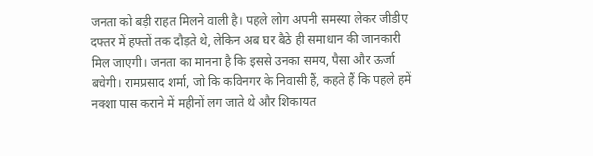जनता को बड़ी राहत मिलने वाली है। पहले लोग अपनी समस्या लेकर जीडीए दफ्तर में हफ्तों तक दौड़ते थे, लेकिन अब घर बैठे ही समाधान की जानकारी मिल जाएगी। जनता का मानना है कि इससे उनका समय, पैसा और ऊर्जा बचेगी। रामप्रसाद शर्मा, जो कि कविनगर के निवासी हैं, कहते हैं कि पहले हमें नक्शा पास कराने में महीनों लग जाते थे और शिकायत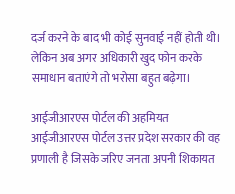दर्ज करने के बाद भी कोई सुनवाई नहीं होती थी। लेकिन अब अगर अधिकारी खुद फोन करके समाधान बताएंगे तो भरोसा बहुत बढ़ेगा।

आईजीआरएस पोर्टल की अहमियत
आईजीआरएस पोर्टल उत्तर प्रदेश सरकार की वह प्रणाली है जिसके जरिए जनता अपनी शिकायत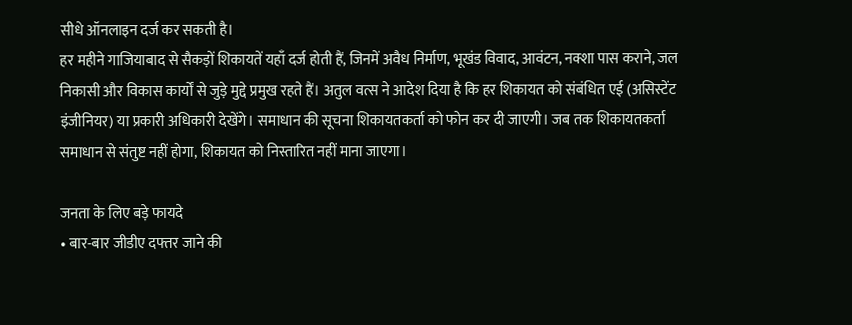सीधे ऑनलाइन दर्ज कर सकती है।
हर महीने गाजियाबाद से सैकड़ों शिकायतें यहाँ दर्ज होती हैं, जिनमें अवैध निर्माण, भूखंड विवाद, आवंटन, नक्शा पास कराने, जल निकासी और विकास कार्यों से जुड़े मुद्दे प्रमुख रहते हैं। अतुल वत्स ने आदेश दिया है कि हर शिकायत को संबंधित एई (असिस्टेंट इंजीनियर) या प्रकारी अधिकारी देखेंगे। समाधान की सूचना शिकायतकर्ता को फोन कर दी जाएगी। जब तक शिकायतकर्ता समाधान से संतुष्ट नहीं होगा, शिकायत को निस्तारित नहीं माना जाएगा।

जनता के लिए बड़े फायदे
• बार-बार जीडीए दफ्तर जाने की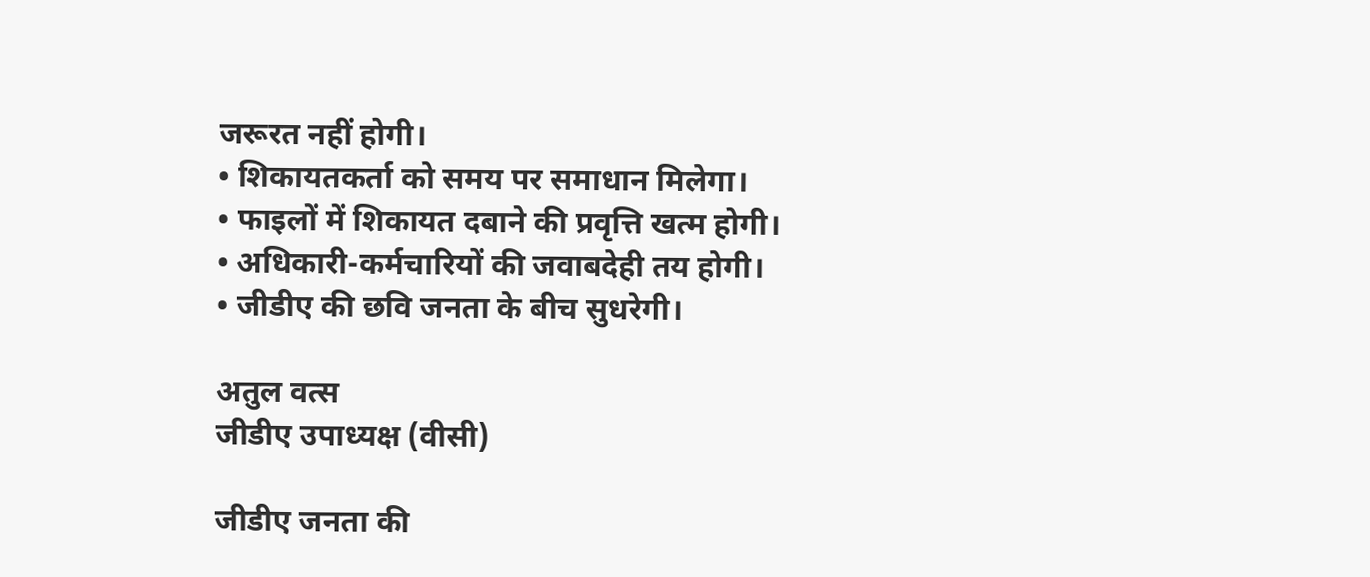जरूरत नहीं होगी।
• शिकायतकर्ता को समय पर समाधान मिलेगा।
• फाइलों में शिकायत दबाने की प्रवृत्ति खत्म होगी।
• अधिकारी-कर्मचारियों की जवाबदेही तय होगी।
• जीडीए की छवि जनता के बीच सुधरेगी।

अतुल वत्स
जीडीए उपाध्यक्ष (वीसी)

जीडीए जनता की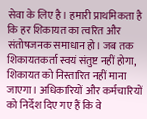सेवा के लिए है। हमारी प्राथमिकता है कि हर शिकायत का त्वरित और संतोषजनक समाधान हो। जब तक शिकायतकर्ता स्वयं संतुष्ट नहीं होगा, शिकायत को निस्तारित नहीं माना जाएगा। अधिकारियों और कर्मचारियों को निर्देश दिए गए हैं कि वे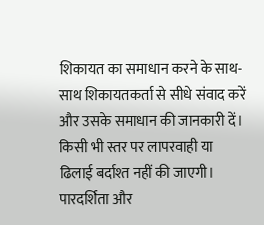शिकायत का समाधान करने के साथ-साथ शिकायतकर्ता से सीधे संवाद करें और उसके समाधान की जानकारी दें। किसी भी स्तर पर लापरवाही या ढिलाई बर्दाश्त नहीं की जाएगी। पारदर्शिता और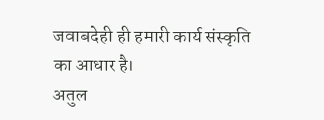जवाबदेही ही हमारी कार्य संस्कृति का आधार है।
अतुल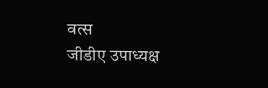वत्स
जीडीए उपाध्यक्ष